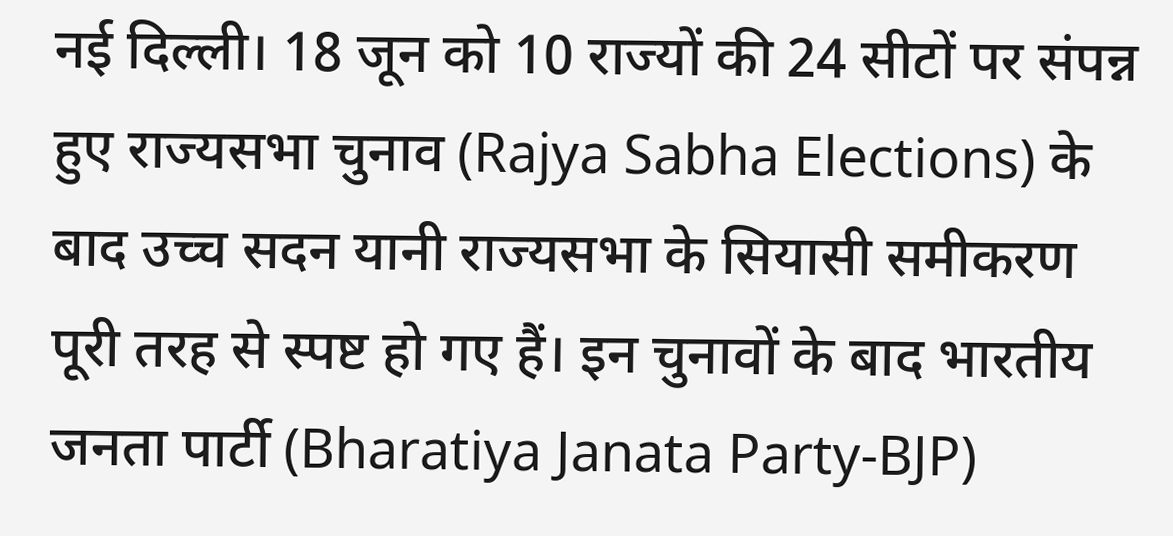नई दिल्ली। 18 जून को 10 राज्यों की 24 सीटों पर संपन्न हुए राज्यसभा चुनाव (Rajya Sabha Elections) के बाद उच्च सदन यानी राज्यसभा के सियासी समीकरण पूरी तरह से स्पष्ट हो गए हैं। इन चुनावों के बाद भारतीय जनता पार्टी (Bharatiya Janata Party-BJP)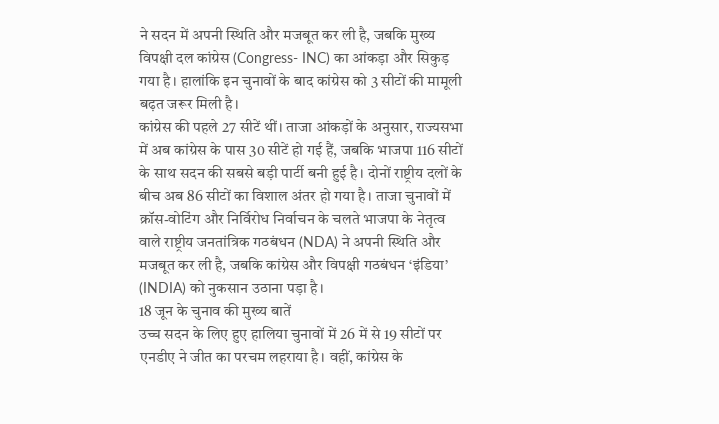ने सदन में अपनी स्थिति और मजबूत कर ली है, जबकि मुख्य विपक्षी दल कांग्रेस (Congress- INC) का आंकड़ा और सिकुड़ गया है। हालांकि इन चुनावों के बाद कांग्रेस को 3 सीटों की मामूली बढ़त जरूर मिली है।
कांग्रेस की पहले 27 सीटें थीं। ताजा आंकड़ों के अनुसार, राज्यसभा में अब कांग्रेस के पास 30 सीटें हो गई हैं, जबकि भाजपा 116 सीटों के साथ सदन की सबसे बड़ी पार्टी बनी हुई है। दोनों राष्ट्रीय दलों के बीच अब 86 सीटों का विशाल अंतर हो गया है। ताजा चुनावों में क्रॉस-वोटिंग और निर्विरोध निर्वाचन के चलते भाजपा के नेतृत्व वाले राष्ट्रीय जनतांत्रिक गठबंधन (NDA) ने अपनी स्थिति और मजबूत कर ली है, जबकि कांग्रेस और विपक्षी गठबंधन ‘इंडिया’ (INDIA) को नुकसान उठाना पड़ा है।
18 जून के चुनाव की मुख्य बातें
उच्च सदन के लिए हुए हालिया चुनावों में 26 में से 19 सीटों पर एनडीए ने जीत का परचम लहराया है। वहीं, कांग्रेस के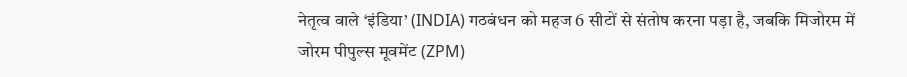नेतृत्व वाले ‘इंडिया’ (INDIA) गठबंधन को महज 6 सीटों से संतोष करना पड़ा है, जबकि मिजोरम में जोरम पीपुल्स मूवमेंट (ZPM)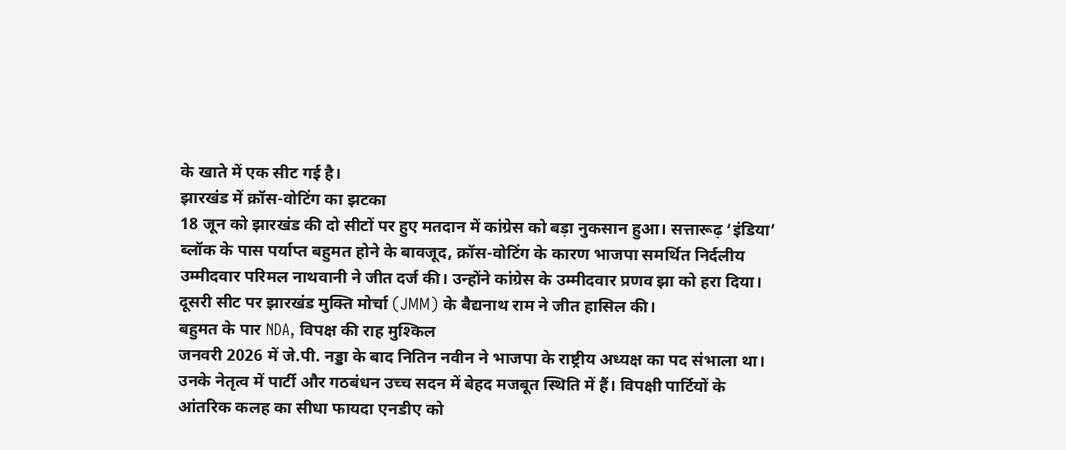के खाते में एक सीट गई है।
झारखंड में क्रॉस-वोटिंग का झटका
18 जून को झारखंड की दो सीटों पर हुए मतदान में कांग्रेस को बड़ा नुकसान हुआ। सत्तारूढ़ ‘इंडिया’ ब्लॉक के पास पर्याप्त बहुमत होने के बावजूद, क्रॉस-वोटिंग के कारण भाजपा समर्थित निर्दलीय उम्मीदवार परिमल नाथवानी ने जीत दर्ज की। उन्होंने कांग्रेस के उम्मीदवार प्रणव झा को हरा दिया। दूसरी सीट पर झारखंड मुक्ति मोर्चा (JMM) के बैद्यनाथ राम ने जीत हासिल की।
बहुमत के पार NDA, विपक्ष की राह मुश्किल
जनवरी 2026 में जे.पी. नड्डा के बाद नितिन नवीन ने भाजपा के राष्ट्रीय अध्यक्ष का पद संभाला था। उनके नेतृत्व में पार्टी और गठबंधन उच्च सदन में बेहद मजबूत स्थिति में हैं। विपक्षी पार्टियों के आंतरिक कलह का सीधा फायदा एनडीए को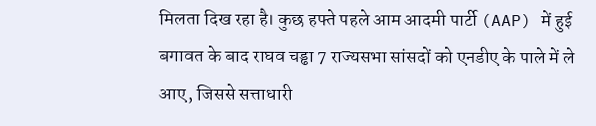मिलता दिख रहा है। कुछ हफ्ते पहले आम आदमी पार्टी (AAP) में हुई बगावत के बाद राघव चड्ढा 7 राज्यसभा सांसदों को एनडीए के पाले में ले आए, जिससे सत्ताधारी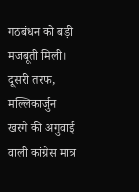गठबंधन को बड़ी मजबूती मिली।
दूसरी तरफ, मल्लिकार्जुन खरगे की अगुवाई वाली कांग्रेस मात्र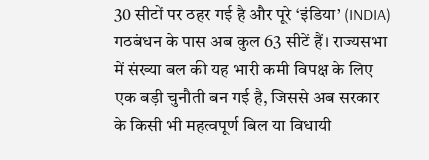30 सीटों पर ठहर गई है और पूरे ‘इंडिया’ (INDIA) गठबंधन के पास अब कुल 63 सीटें हैं। राज्यसभा में संख्या बल की यह भारी कमी विपक्ष के लिए एक बड़ी चुनौती बन गई है, जिससे अब सरकार के किसी भी महत्वपूर्ण बिल या विधायी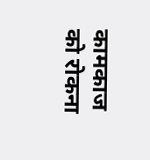कामकाज को रोकना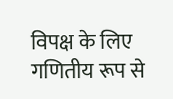विपक्ष के लिए गणितीय रूप से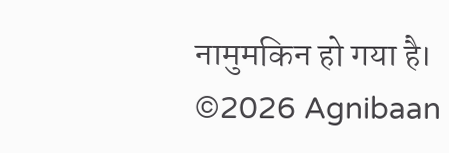नामुमकिन हो गया है।
©2026 Agnibaan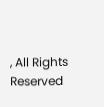, All Rights Reserved